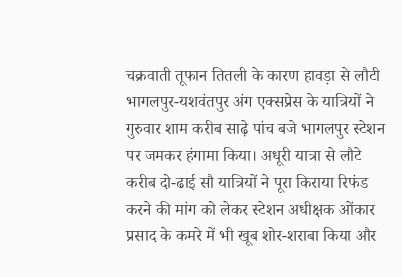चक्रवाती तूफान तितली के कारण हावड़ा से लौटी भागलपुर-यशवंतपुर अंग एक्सप्रेस के यात्रियों ने गुरुवार शाम करीब साढ़े पांच बजे भागलपुर स्टेशन पर जमकर हंगामा किया। अधूरी यात्रा से लौटे करीब दो-ढाई सौ यात्रियों ने पूरा किराया रिफंड करने की मांग को लेकर स्टेशन अधीक्षक ओंकार प्रसाद के कमरे में भी खूब शोर-शराबा किया और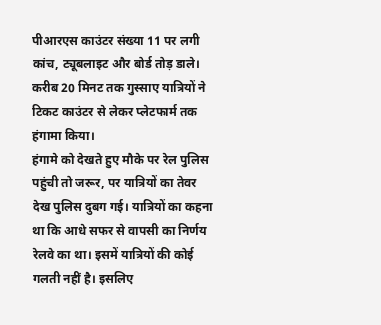पीआरएस काउंटर संख्या 11 पर लगी कांच, ट्यूबलाइट और बोर्ड तोड़ डाले। करीब 20 मिनट तक गुस्साए यात्रियों ने टिकट काउंटर से लेकर प्लेटफार्म तक हंगामा किया।
हंगामे को देखते हुए मौके पर रेल पुलिस पहुंची तो जरूर, पर यात्रियों का तेवर देख पुलिस दुबग गई। यात्रियों का कहना था कि आधे सफर से वापसी का निर्णय रेलवे का था। इसमें यात्रियों की कोई गलती नहीं है। इसलिए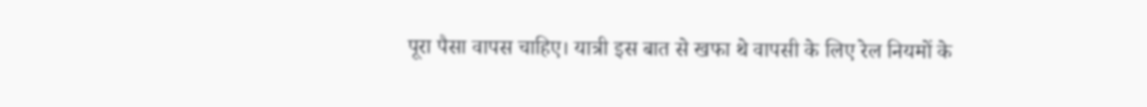पूरा पैसा वापस चाहिए। यात्री इस बात से खफा थे वापसी के लिए रेल नियमों के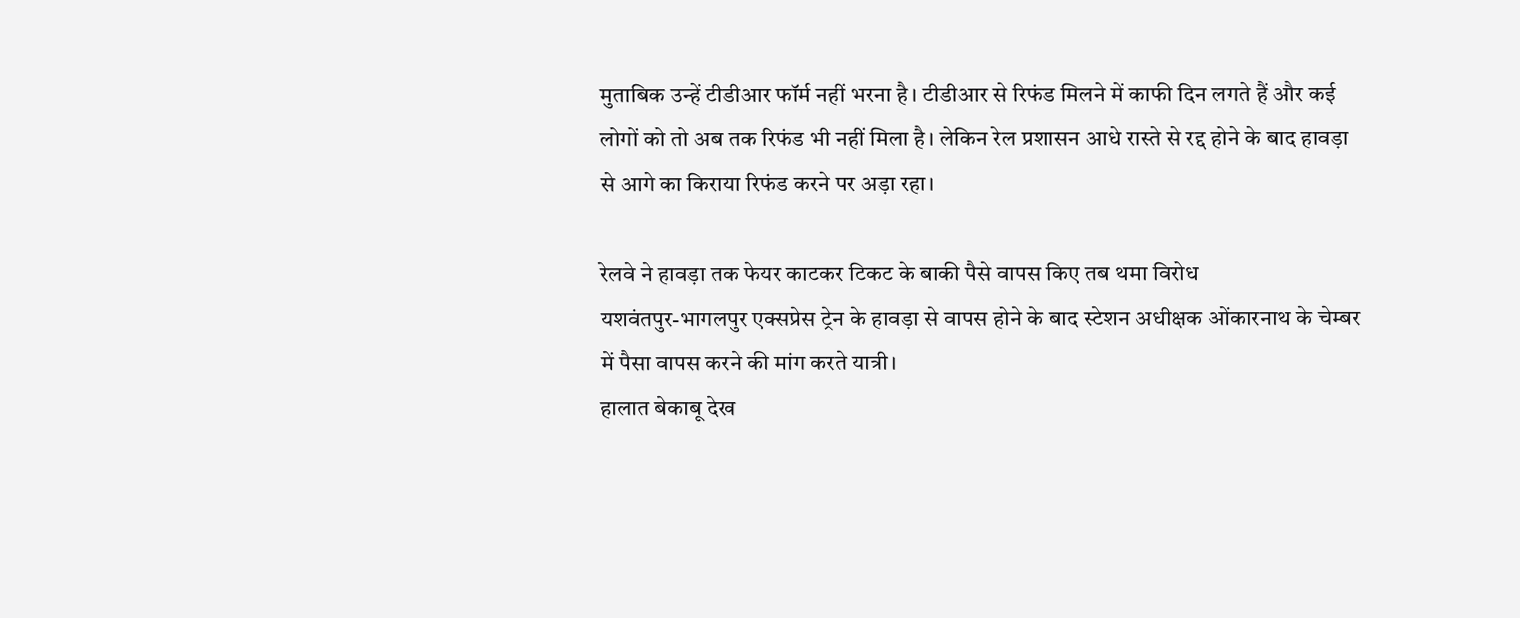मुताबिक उन्हें टीडीआर फॉर्म नहीं भरना है। टीडीआर से रिफंड मिलने में काफी दिन लगते हैं और कई लोगों को तो अब तक रिफंड भी नहीं मिला है। लेकिन रेल प्रशासन आधे रास्ते से रद्द होने के बाद हावड़ा से आगे का किराया रिफंड करने पर अड़ा रहा।

रेलवे ने हावड़ा तक फेयर काटकर टिकट के बाकी पैसे वापस किए तब थमा विरोध
यशवंतपुर-भागलपुर एक्सप्रेस ट्रेन के हावड़ा से वापस होने के बाद स्टेशन अधीक्षक ओंकारनाथ के चेम्बर में पैसा वापस करने की मांग करते यात्री।
हालात बेकाबू देख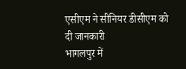एसीएम ने सीनियर डीसीएम को दी जानकारी
भागलपुर में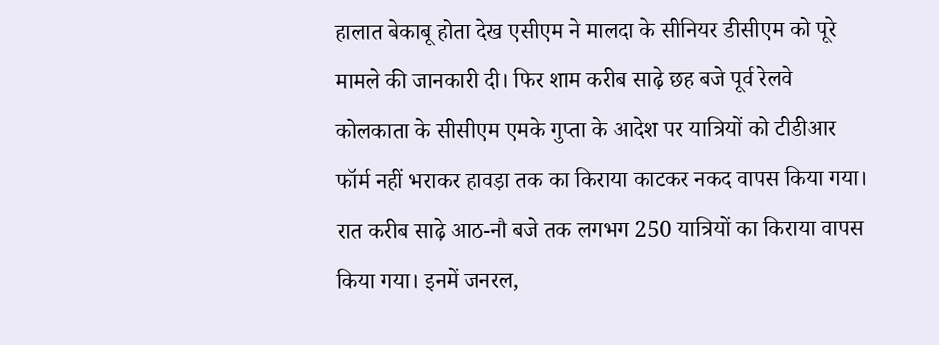हालात बेकाबू होता देख एसीएम ने मालदा के सीनियर डीसीएम को पूरे मामले की जानकारी दी। फिर शाम करीब साढ़े छह बजे पूर्व रेलवे कोलकाता के सीसीएम एमके गुप्ता के आदेश पर यात्रियों को टीडीआर फॉर्म नहीं भराकर हावड़ा तक का किराया काटकर नकद वापस किया गया। रात करीब साढ़े आठ-नौ बजे तक लगभग 250 यात्रियों का किराया वापस किया गया। इनमें जनरल,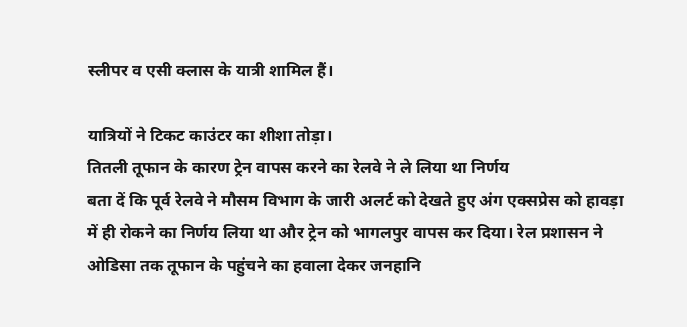स्लीपर व एसी क्लास के यात्री शामिल हैं।

यात्रियों ने टिकट काउंटर का शीशा तोड़ा।
तितली तूफान के कारण ट्रेन वापस करने का रेलवे ने ले लिया था निर्णय
बता दें कि पूर्व रेलवे ने मौसम विभाग के जारी अलर्ट को देखते हुए अंग एक्सप्रेस को हावड़ा में ही रोकने का निर्णय लिया था और ट्रेन को भागलपुर वापस कर दिया। रेल प्रशासन ने ओडिसा तक तूफान के पहुंचने का हवाला देकर जनहानि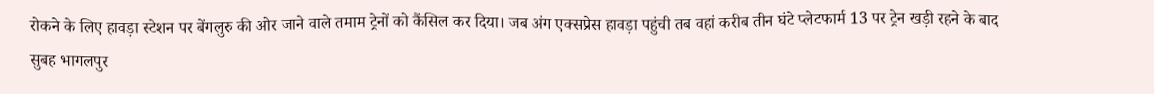रोकने के लिए हावड़ा स्टेशन पर बेंगलुरु की ओर जाने वाले तमाम ट्रेनों को कैंसिल कर दिया। जब अंग एक्सप्रेस हावड़ा पहुंची तब वहां करीब तीन घंटे प्लेटफार्म 13 पर ट्रेन खड़ी रहने के बाद सुबह भागलपुर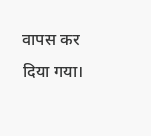वापस कर दिया गया।